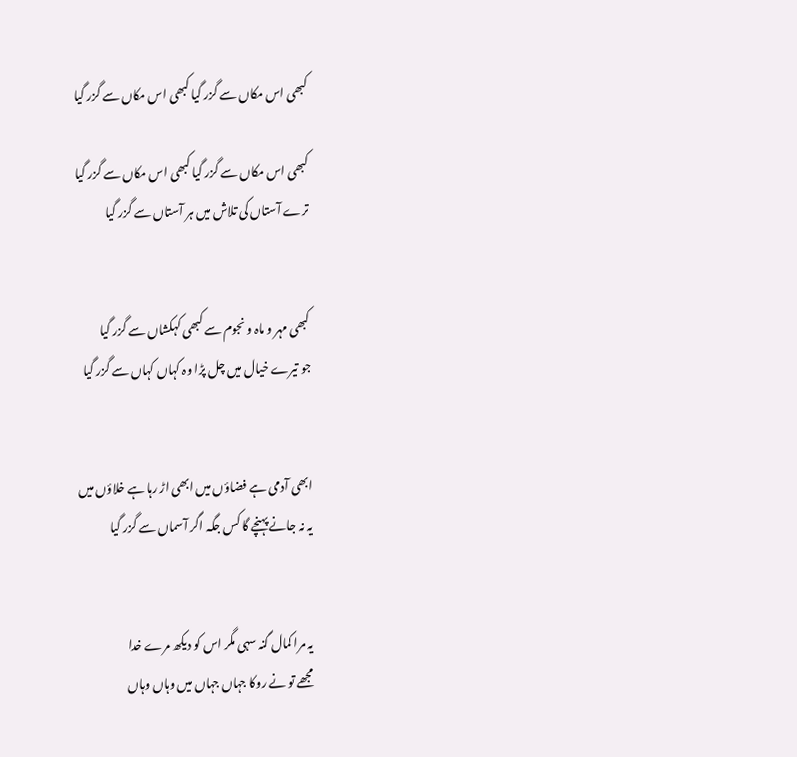کبھی اس مکاں سے گزر گیا کبھی اس مکاں سے گزر گیا

کبھی اس مکاں سے گزر گیا کبھی اس مکاں سے گزر گیا
ترے آستاں کی تلاش میں ہر آستاں سے گزر گیا


کبھی مہر و ماہ و نجوم سے کبھی کہکشاں سے گزر گیا
جو تیرے خیال میں چل پڑا وہ کہاں کہاں سے گزر گیا


ابھی آدمی ہے فضاؤں میں ابھی اڑ رہا ہے خلاؤں میں
یہ نہ جانے پہنچے گا کس جگہ اگر آسماں سے گزر گیا


یہ مرا کمال گنہ سہی مگر اس کو دیکھ مرے خدا
مجھے تو نے روکا جہاں جہاں میں وہاں وہاں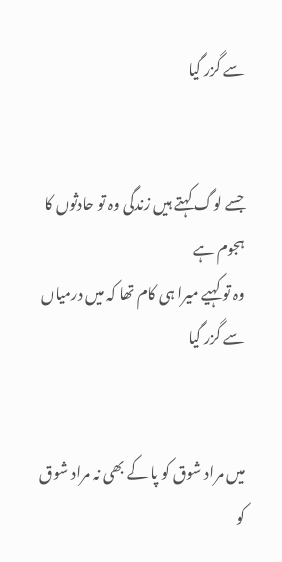سے گزر گیا


جسے لوگ کہتے ہیں زندگی وہ تو حادثوں کا ہجوم ہے
وہ تو کہیے میرا ہی کام تھا کہ میں درمیاں سے گزر گیا


میں مراد شوق کو پا کے بھی نہ مراد شوق کو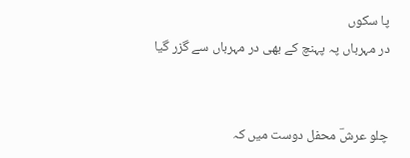پا سکوں
در مہرباں پہ پہنچ کے بھی در مہرباں سے گزر گیا


چلو عرشؔ محفل دوست میں کہ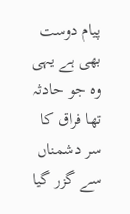پیام دوست بھی ہے یہی
وہ جو حادثہ تھا فراق کا سر دشمناں سے گزر گیا